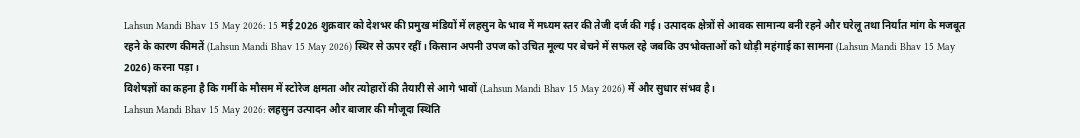Lahsun Mandi Bhav 15 May 2026: 15 मई 2026 शुक्रवार को देशभर की प्रमुख मंडियों में लहसुन के भाव में मध्यम स्तर की तेजी दर्ज की गई। उत्पादक क्षेत्रों से आवक सामान्य बनी रहने और घरेलू तथा निर्यात मांग के मजबूत रहने के कारण कीमतें (Lahsun Mandi Bhav 15 May 2026) स्थिर से ऊपर रहीं। किसान अपनी उपज को उचित मूल्य पर बेचने में सफल रहे जबकि उपभोक्ताओं को थोड़ी महंगाई का सामना (Lahsun Mandi Bhav 15 May 2026) करना पड़ा।
विशेषज्ञों का कहना है कि गर्मी के मौसम में स्टोरेज क्षमता और त्योहारों की तैयारी से आगे भावों (Lahsun Mandi Bhav 15 May 2026) में और सुधार संभव है।
Lahsun Mandi Bhav 15 May 2026: लहसुन उत्पादन और बाजार की मौजूदा स्थिति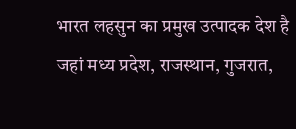भारत लहसुन का प्रमुख उत्पादक देश है जहां मध्य प्रदेश, राजस्थान, गुजरात,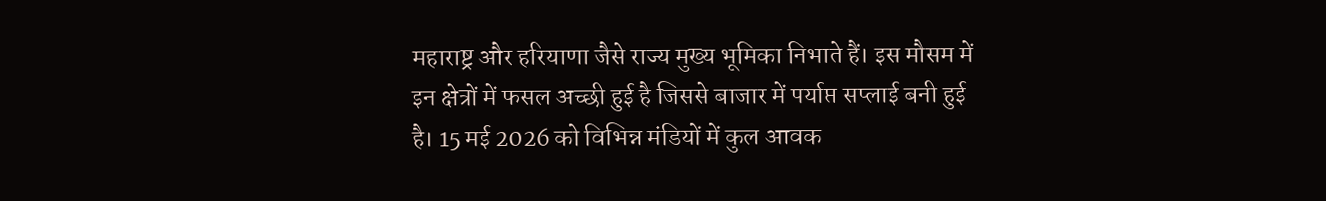महाराष्ट्र और हरियाणा जैसे राज्य मुख्य भूमिका निभाते हैं। इस मौसम में इन क्षेत्रों में फसल अच्छी हुई है जिससे बाजार में पर्याप्त सप्लाई बनी हुई है। 15 मई 2026 को विभिन्न मंडियों में कुल आवक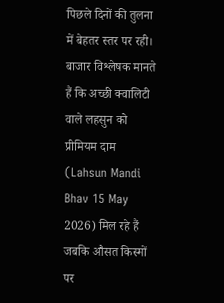पिछले दिनों की तुलना में बेहतर स्तर पर रही।
बाजार विश्लेषक मानते हैं कि अच्छी क्वालिटी वाले लहसुन को प्रीमियम दाम (Lahsun Mandi Bhav 15 May 2026) मिल रहे हैं जबकि औसत किस्मों पर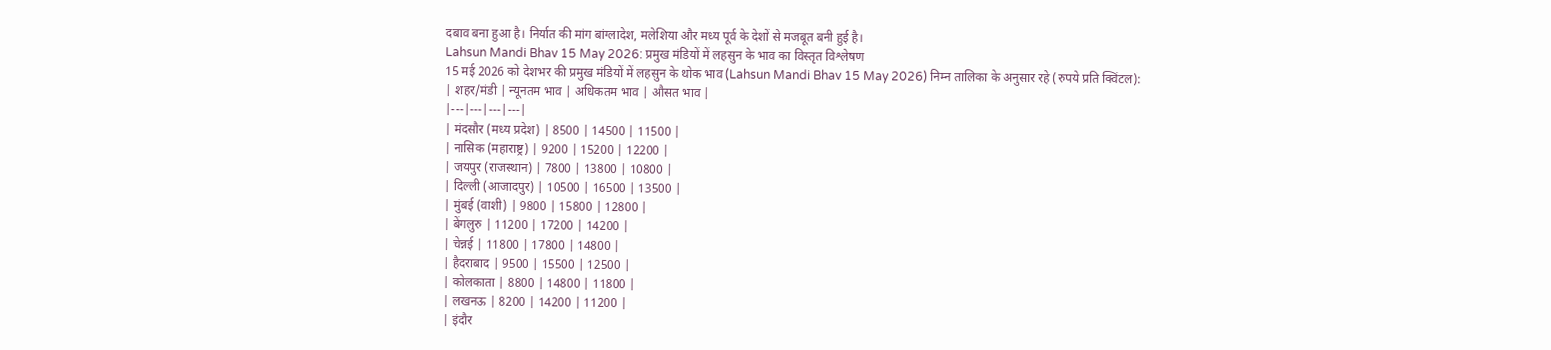दबाव बना हुआ है। निर्यात की मांग बांग्लादेश, मलेशिया और मध्य पूर्व के देशों से मजबूत बनी हुई है।
Lahsun Mandi Bhav 15 May 2026: प्रमुख मंडियों में लहसुन के भाव का विस्तृत विश्लेषण
15 मई 2026 को देशभर की प्रमुख मंडियों में लहसुन के थोक भाव (Lahsun Mandi Bhav 15 May 2026) निम्न तालिका के अनुसार रहे (रुपये प्रति क्विंटल):
| शहर/मंडी | न्यूनतम भाव | अधिकतम भाव | औसत भाव |
|---|---|---|---|
| मंदसौर (मध्य प्रदेश) | 8500 | 14500 | 11500 |
| नासिक (महाराष्ट्र) | 9200 | 15200 | 12200 |
| जयपुर (राजस्थान) | 7800 | 13800 | 10800 |
| दिल्ली (आजादपुर) | 10500 | 16500 | 13500 |
| मुंबई (वाशी) | 9800 | 15800 | 12800 |
| बेंगलुरु | 11200 | 17200 | 14200 |
| चेन्नई | 11800 | 17800 | 14800 |
| हैदराबाद | 9500 | 15500 | 12500 |
| कोलकाता | 8800 | 14800 | 11800 |
| लखनऊ | 8200 | 14200 | 11200 |
| इंदौर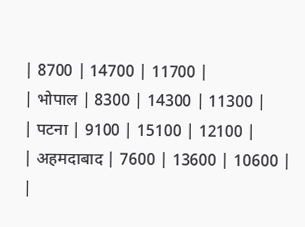| 8700 | 14700 | 11700 |
| भोपाल | 8300 | 14300 | 11300 |
| पटना | 9100 | 15100 | 12100 |
| अहमदाबाद | 7600 | 13600 | 10600 |
|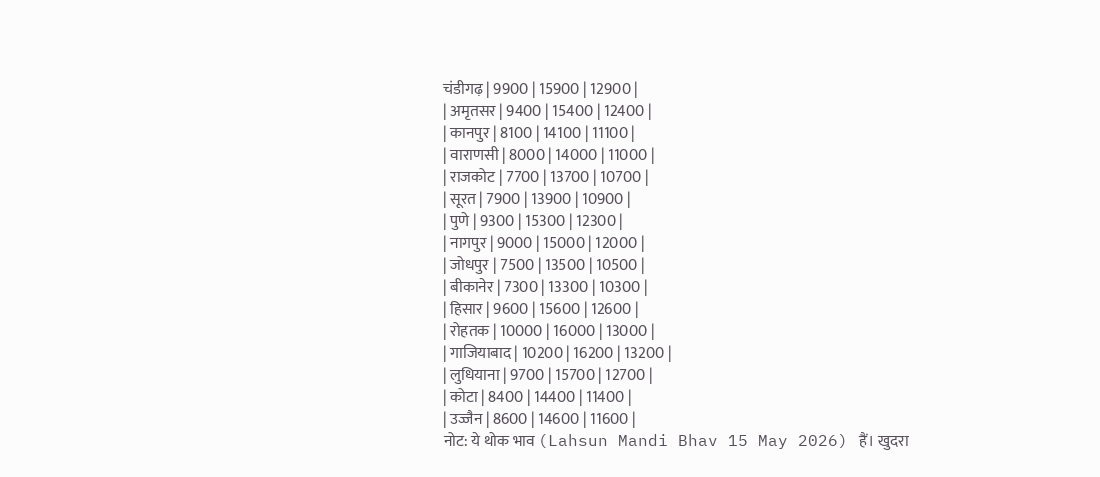चंडीगढ़ | 9900 | 15900 | 12900 |
| अमृतसर | 9400 | 15400 | 12400 |
| कानपुर | 8100 | 14100 | 11100 |
| वाराणसी | 8000 | 14000 | 11000 |
| राजकोट | 7700 | 13700 | 10700 |
| सूरत | 7900 | 13900 | 10900 |
| पुणे | 9300 | 15300 | 12300 |
| नागपुर | 9000 | 15000 | 12000 |
| जोधपुर | 7500 | 13500 | 10500 |
| बीकानेर | 7300 | 13300 | 10300 |
| हिसार | 9600 | 15600 | 12600 |
| रोहतक | 10000 | 16000 | 13000 |
| गाजियाबाद | 10200 | 16200 | 13200 |
| लुधियाना | 9700 | 15700 | 12700 |
| कोटा | 8400 | 14400 | 11400 |
| उज्जैन | 8600 | 14600 | 11600 |
नोट: ये थोक भाव (Lahsun Mandi Bhav 15 May 2026) हैं। खुदरा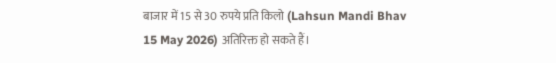बाजार में 15 से 30 रुपये प्रति किलो (Lahsun Mandi Bhav 15 May 2026) अतिरिक्त हो सकते हैं।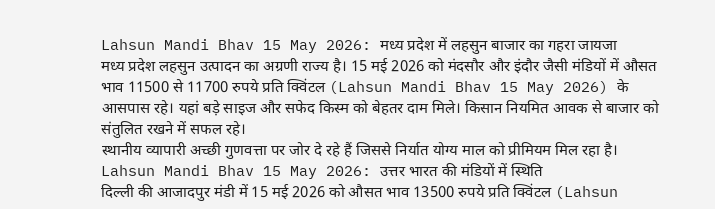Lahsun Mandi Bhav 15 May 2026: मध्य प्रदेश में लहसुन बाजार का गहरा जायजा
मध्य प्रदेश लहसुन उत्पादन का अग्रणी राज्य है। 15 मई 2026 को मंदसौर और इंदौर जैसी मंडियों में औसत भाव 11500 से 11700 रुपये प्रति क्विंटल (Lahsun Mandi Bhav 15 May 2026) के आसपास रहे। यहां बड़े साइज और सफेद किस्म को बेहतर दाम मिले। किसान नियमित आवक से बाजार को संतुलित रखने में सफल रहे।
स्थानीय व्यापारी अच्छी गुणवत्ता पर जोर दे रहे हैं जिससे निर्यात योग्य माल को प्रीमियम मिल रहा है।
Lahsun Mandi Bhav 15 May 2026: उत्तर भारत की मंडियों में स्थिति
दिल्ली की आजादपुर मंडी में 15 मई 2026 को औसत भाव 13500 रुपये प्रति क्विंटल (Lahsun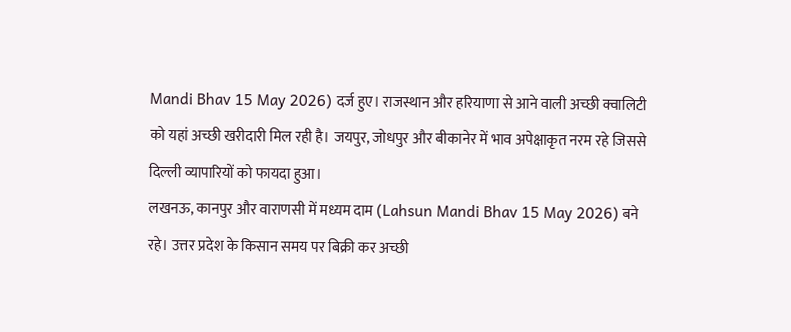Mandi Bhav 15 May 2026) दर्ज हुए। राजस्थान और हरियाणा से आने वाली अच्छी क्वालिटी को यहां अच्छी खरीदारी मिल रही है। जयपुर, जोधपुर और बीकानेर में भाव अपेक्षाकृत नरम रहे जिससे दिल्ली व्यापारियों को फायदा हुआ।
लखनऊ, कानपुर और वाराणसी में मध्यम दाम (Lahsun Mandi Bhav 15 May 2026) बने रहे। उत्तर प्रदेश के किसान समय पर बिक्री कर अच्छी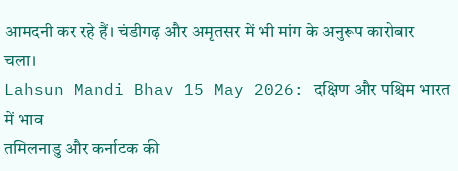आमदनी कर रहे हैं। चंडीगढ़ और अमृतसर में भी मांग के अनुरूप कारोबार चला।
Lahsun Mandi Bhav 15 May 2026: दक्षिण और पश्चिम भारत में भाव
तमिलनाडु और कर्नाटक की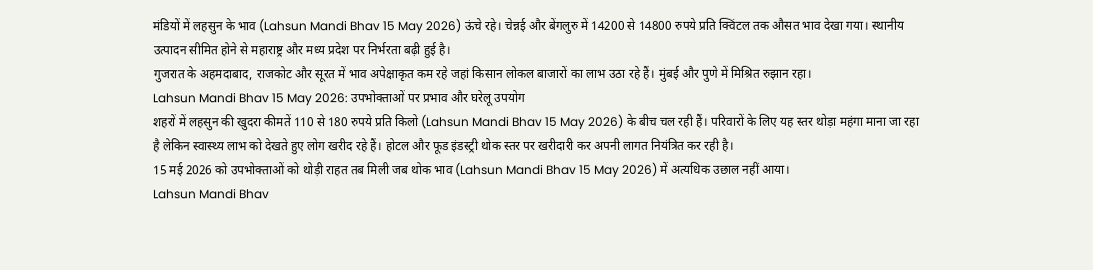मंडियों में लहसुन के भाव (Lahsun Mandi Bhav 15 May 2026) ऊंचे रहे। चेन्नई और बेंगलुरु में 14200 से 14800 रुपये प्रति क्विंटल तक औसत भाव देखा गया। स्थानीय उत्पादन सीमित होने से महाराष्ट्र और मध्य प्रदेश पर निर्भरता बढ़ी हुई है।
गुजरात के अहमदाबाद, राजकोट और सूरत में भाव अपेक्षाकृत कम रहे जहां किसान लोकल बाजारों का लाभ उठा रहे हैं। मुंबई और पुणे में मिश्रित रुझान रहा।
Lahsun Mandi Bhav 15 May 2026: उपभोक्ताओं पर प्रभाव और घरेलू उपयोग
शहरों में लहसुन की खुदरा कीमतें 110 से 180 रुपये प्रति किलो (Lahsun Mandi Bhav 15 May 2026) के बीच चल रही हैं। परिवारों के लिए यह स्तर थोड़ा महंगा माना जा रहा है लेकिन स्वास्थ्य लाभ को देखते हुए लोग खरीद रहे हैं। होटल और फूड इंडस्ट्री थोक स्तर पर खरीदारी कर अपनी लागत नियंत्रित कर रही है।
15 मई 2026 को उपभोक्ताओं को थोड़ी राहत तब मिली जब थोक भाव (Lahsun Mandi Bhav 15 May 2026) में अत्यधिक उछाल नहीं आया।
Lahsun Mandi Bhav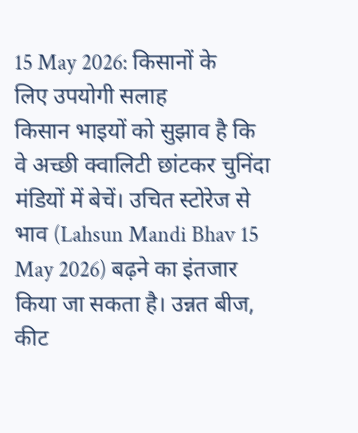15 May 2026: किसानों के लिए उपयोगी सलाह
किसान भाइयों को सुझाव है कि वे अच्छी क्वालिटी छांटकर चुनिंदा मंडियों में बेचें। उचित स्टोरेज से भाव (Lahsun Mandi Bhav 15 May 2026) बढ़ने का इंतजार किया जा सकता है। उन्नत बीज, कीट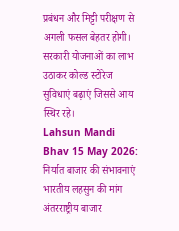प्रबंधन और मिट्टी परीक्षण से अगली फसल बेहतर होगी।
सरकारी योजनाओं का लाभ उठाकर कोल्ड स्टोरेज सुविधाएं बढ़ाएं जिससे आय स्थिर रहे।
Lahsun Mandi Bhav 15 May 2026: निर्यात बाजार की संभावनाएं
भारतीय लहसुन की मांग अंतरराष्ट्रीय बाजार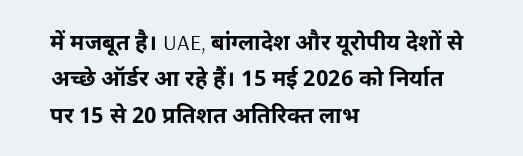में मजबूत है। UAE, बांग्लादेश और यूरोपीय देशों से अच्छे ऑर्डर आ रहे हैं। 15 मई 2026 को निर्यात पर 15 से 20 प्रतिशत अतिरिक्त लाभ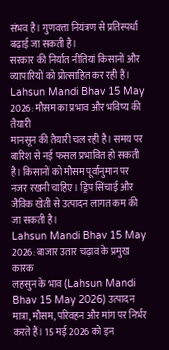संभव है। गुणवत्ता नियंत्रण से प्रतिस्पर्धा बढ़ाई जा सकती है।
सरकार की निर्यात नीतियां किसानों और व्यापारियों को प्रोत्साहित कर रही हैं।
Lahsun Mandi Bhav 15 May 2026: मौसम का प्रभाव और भविष्य की तैयारी
मानसून की तैयारी चल रही है। समय पर बारिश से नई फसल प्रभावित हो सकती है। किसानों को मौसम पूर्वानुमान पर नजर रखनी चाहिए। ड्रिप सिंचाई और जैविक खेती से उत्पादन लागत कम की जा सकती है।
Lahsun Mandi Bhav 15 May 2026: बाजार उतार चढ़ाव के प्रमुख कारक
लहसुन के भाव (Lahsun Mandi Bhav 15 May 2026) उत्पादन मात्रा, मौसम, परिवहन और मांग पर निर्भर करते हैं। 15 मई 2026 को इन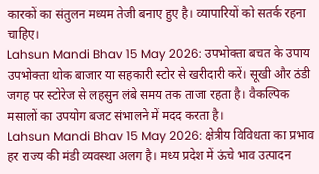कारकों का संतुलन मध्यम तेजी बनाए हुए है। व्यापारियों को सतर्क रहना चाहिए।
Lahsun Mandi Bhav 15 May 2026: उपभोक्ता बचत के उपाय
उपभोक्ता थोक बाजार या सहकारी स्टोर से खरीदारी करें। सूखी और ठंडी जगह पर स्टोरेज से लहसुन लंबे समय तक ताजा रहता है। वैकल्पिक मसालों का उपयोग बजट संभालने में मदद करता है।
Lahsun Mandi Bhav 15 May 2026: क्षेत्रीय विविधता का प्रभाव
हर राज्य की मंडी व्यवस्था अलग है। मध्य प्रदेश में ऊंचे भाव उत्पादन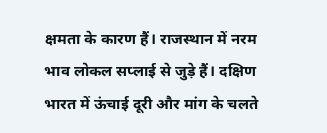क्षमता के कारण हैं। राजस्थान में नरम भाव लोकल सप्लाई से जुड़े हैं। दक्षिण भारत में ऊंचाई दूरी और मांग के चलते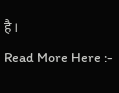है।
Read More Here :-